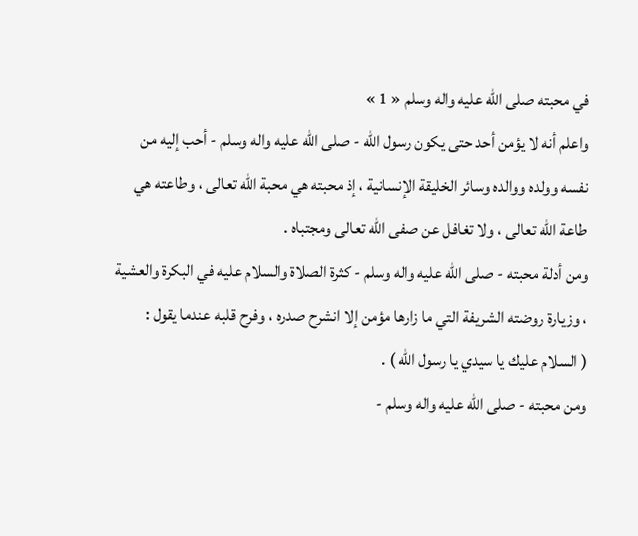في محبته صلى اللّه عليه واله وسلم « 1 »
واعلم أنه لا يؤمن أحد حتى يكون رسول اللّه - صلى اللّه عليه واله وسلم - أحب إليه من نفسه وولده ووالده وسائر الخليقة الإنسانية ، إذ محبته هي محبة اللّه تعالى ، وطاعته هي طاعة اللّه تعالى ، ولا تغافل عن صفى اللّه تعالى ومجتباه .
ومن أدلة محبته - صلى اللّه عليه واله وسلم - كثرة الصلاة والسلام عليه في البكرة والعشية ، وزيارة روضته الشريفة التي ما زارها مؤمن إلا انشرح صدره ، وفرح قلبه عندما يقول :
( السلام عليك يا سيدي يا رسول اللّه ) .
ومن محبته - صلى اللّه عليه واله وسلم -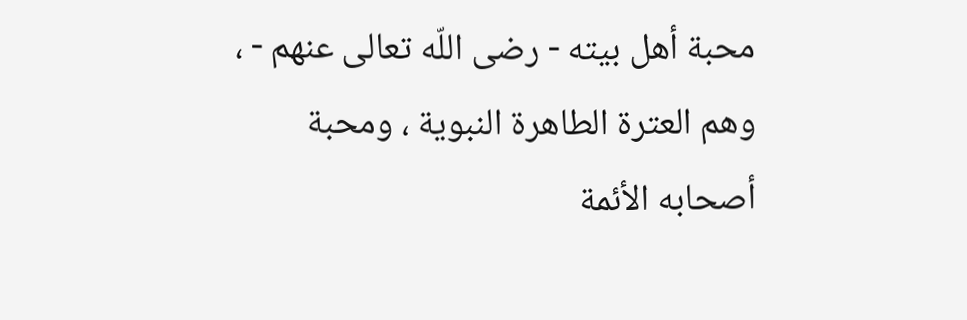محبة أهل بيته - رضى اللّه تعالى عنهم - ، وهم العترة الطاهرة النبوية ، ومحبة أصحابه الأئمة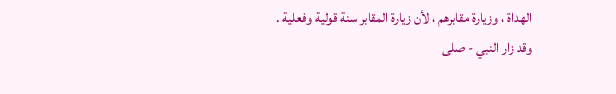الهداة ، وزيارة مقابرهم ، لأن زيارة المقابر سنة قولية وفعلية .
وقد زار النبي - صلى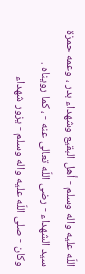اللّه عليه واله وسلم - أهل البقيع وشهداء بدر ، وعمه حمزة سيد الشهداء - رضى اللّه تعالى عنه - ، كما رويناه .
وكان - صلى اللّه عليه واله وسلم - يزور شهداء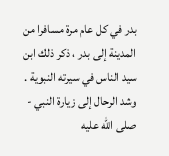بدر في كل عام مرة مسافرا من المدينة إلى بدر ، ذكر ذلك ابن سيد الناس في سيرته النبوية .
وشد الرحال إلى زيارة النبي - صلى اللّه عليه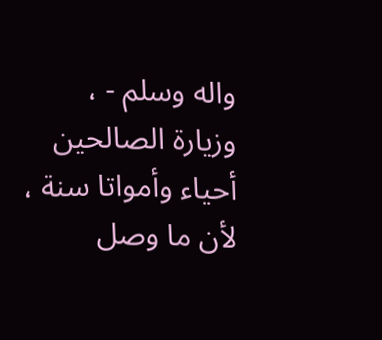واله وسلم - ، وزيارة الصالحين أحياء وأمواتا سنة ، لأن ما وصل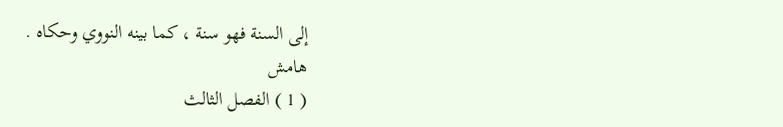إلى السنة فهو سنة ، كما بينه النووي وحكاه .
هامش
( 1 ) الفصل الثالث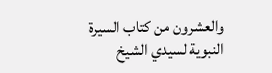والعشرون من كتاب السيرة النبوية لسيدي الشيخ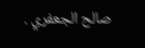صالح الجعفري .